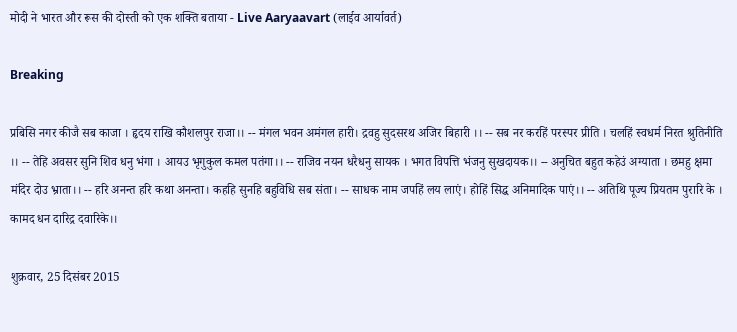मोदी ने भारत और रूस की दोस्ती को एक शक्ति बताया - Live Aaryaavart (लाईव आर्यावर्त)

Breaking

प्रबिसि नगर कीजै सब काजा । हृदय राखि कौशलपुर राजा।। -- मंगल भवन अमंगल हारी। द्रवहु सुदसरथ अजिर बिहारी ।। -- सब नर करहिं परस्पर प्रीति । चलहिं स्वधर्म निरत श्रुतिनीति ।। -- तेहि अवसर सुनि शिव धनु भंगा । आयउ भृगुकुल कमल पतंगा।। -- राजिव नयन धरैधनु सायक । भगत विपत्ति भंजनु सुखदायक।। -- अनुचित बहुत कहेउं अग्याता । छमहु क्षमा मंदिर दोउ भ्राता।। -- हरि अनन्त हरि कथा अनन्ता। कहहि सुनहि बहुविधि सब संता। -- साधक नाम जपहिं लय लाएं। होहिं सिद्ध अनिमादिक पाएं।। -- अतिथि पूज्य प्रियतम पुरारि के । कामद धन दारिद्र दवारिके।।

शुक्रवार, 25 दिसंबर 2015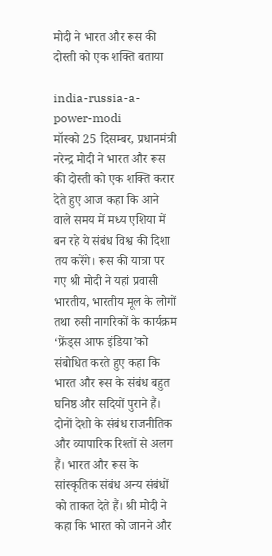मोदी ने भारत और रूस की दोस्ती को एक शक्ति बताया

india-russia-a-power-modi
मॉस्को 25 दिसम्बर, प्रधानमंत्री नरेन्द्र मोदी ने भारत और रूस की दोस्ती को एक शक्ति करार देते हुए आज कहा कि आने वाले समय में मध्य एशिया में बन रहे ये संबंध विश्व की दिशा तय करेंगे। रूस की यात्रा पर गए श्री मोदी ने यहां प्रवासी भारतीय, भारतीय मूल के लोगों तथा रुसी नागरिकों के कार्यक्रम ‘फ्रेंड्स आफ इंडिया’को संबोधित करते हुए कहा कि भारत और रूस के संबंध बहुत घनिष्ठ और सदियों पुराने हैं। दोनों देशो के संबंध राजनीतिक और व्यापारिक रिश्तों से अलग हैं। भारत और रूस के सांस्कृतिक संबंध अन्य संबंधों को ताकत देते हैं। श्री मोदी ने कहा कि भारत को जानने और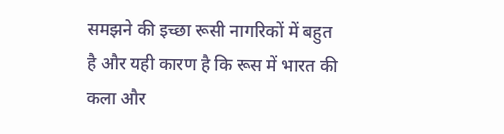समझने की इच्छा रूसी नागरिकों में बहुत है और यही कारण है कि रूस में भारत की कला और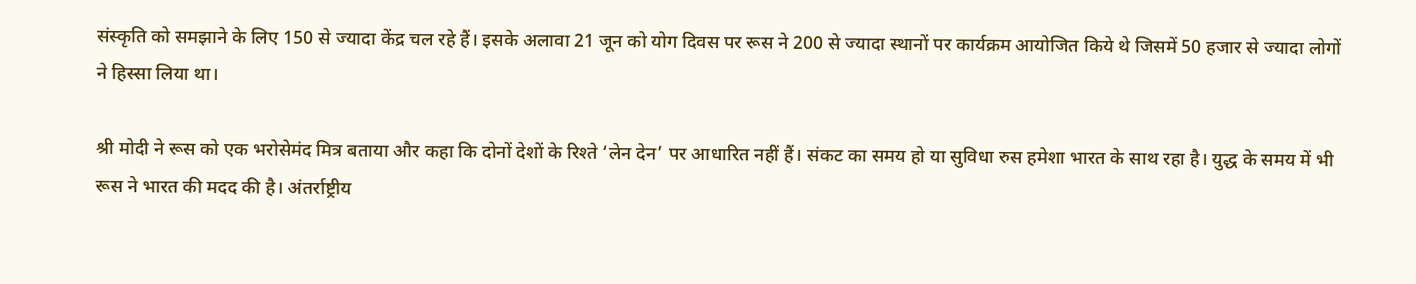संस्कृति को समझाने के लिए 150 से ज्यादा केंद्र चल रहे हैं। इसके अलावा 21 जून को योग दिवस पर रूस ने 200 से ज्यादा स्थानों पर कार्यक्रम आयोजित किये थे जिसमें 50 हजार से ज्यादा लोगों ने हिस्सा लिया था।

श्री मोदी ने रूस को एक भरोसेमंद मित्र बताया और कहा कि दोनों देशों के रिश्ते ‘लेन देन’ पर आधारित नहीं हैं। संकट का समय हो या सुविधा रुस हमेशा भारत के साथ रहा है। युद्ध के समय में भी रूस ने भारत की मदद की है। अंतर्राष्ट्रीय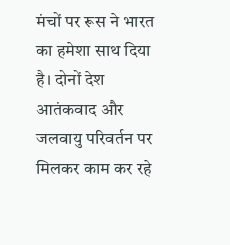मंचों पर रूस ने भारत का हमेशा साथ दिया है। दोनों देश आतंकवाद और जलवायु परिवर्तन पर मिलकर काम कर रहे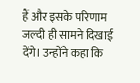हैं और इसके परिणाम जल्दी ही सामने दिखाई देंगे। उन्होंने कहा कि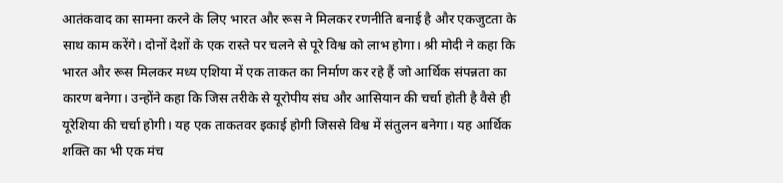आतंकवाद का सामना करने के लिए भारत और रूस ने मिलकर रणनीति बनाई है और एकजुटता के साथ काम करेंगे। दोनों देशों के एक रास्ते पर चलने से पूरे विश्व को लाभ होगा। श्री मोदी ने कहा कि भारत और रूस मिलकर मध्य एशिया में एक ताकत का निर्माण कर रहे हैं जो आर्थिक संपन्नता का कारण बनेगा। उन्होंने कहा कि जिस तरीके से यूरोपीय संघ और आसियान की चर्चा होती है वैसे ही यूरेशिया की चर्चा होगी। यह एक ताकतवर इकाई होगी जिससे विश्व में संतुलन बनेगा। यह आर्थिक शक्ति का भी एक मंच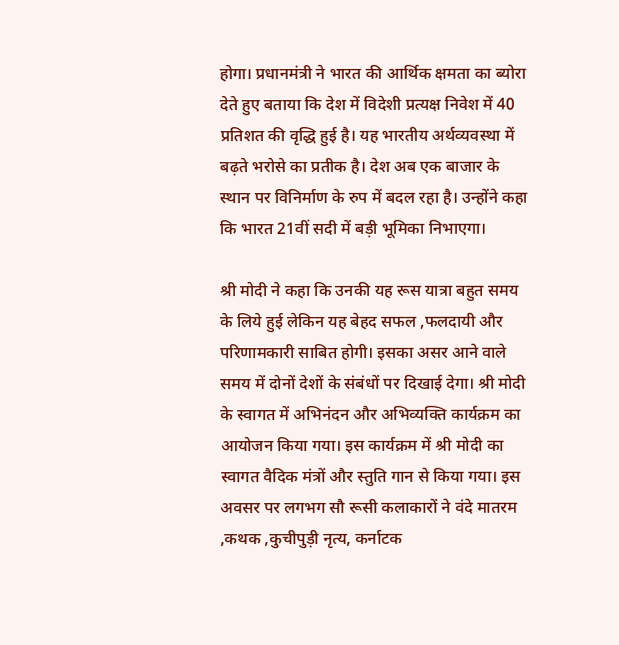होगा। प्रधानमंत्री ने भारत की आर्थिक क्षमता का ब्योरा देते हुए बताया कि देश में विदेशी प्रत्यक्ष निवेश में 40 प्रतिशत की वृद्धि हुई है। यह भारतीय अर्थव्यवस्था में बढ़ते भरोसे का प्रतीक है। देश अब एक बाजार के स्थान पर विनिर्माण के रुप में बदल रहा है। उन्होंने कहा कि भारत 21वीं सदी में बड़ी भूमिका निभाएगा।

श्री मोदी ने कहा कि उनकी यह रूस यात्रा बहुत समय के लिये हुई लेकिन यह बेहद सफल ,फलदायी और परिणामकारी साबित होगी। इसका असर आने वाले समय में दोनों देशों के संबंधों पर दिखाई देगा। श्री मोदी के स्वागत में अभिनंदन और अभिव्यक्ति कार्यक्रम का आयोजन किया गया। इस कार्यक्रम में श्री मोदी का स्वागत वैदिक मंत्रों और स्तुति गान से किया गया। इस अवसर पर लगभग सौ रूसी कलाकारों ने वंदे मातरम ,कथक ,कुचीपुड़ी नृत्य, कर्नाटक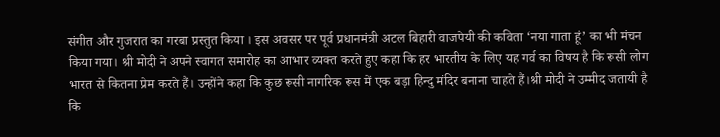संगीत और गुजरात का गरबा प्रस्तुत किया । इस अवसर पर पूर्व प्रधानमंत्री अटल बिहारी वाजपेयी की कविता ‘नया गाता हूं’ का भी मंचन किया गया। श्री मोदी ने अपने स्वागत समारोह का आभार व्यक्त करते हुए कहा कि हर भारतीय के लिए यह गर्व का विषय है कि रूसी लोग भारत से कितना प्रेम करते हैं। उन्होंने कहा कि कुछ रूसी नागरिक रूस में एक बड़ा हिन्दु मंदिर बनाना चाहते हैं।श्री मोदी ने उम्मीद जतायी है कि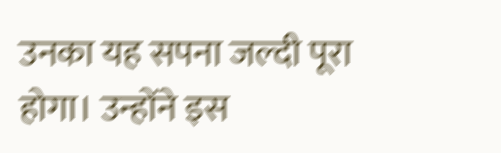उनका यह सपना जल्दी पूरा होगा। उन्होंने इस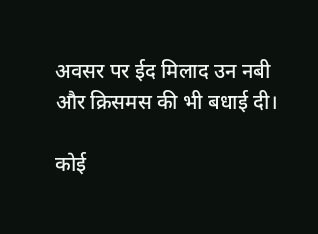अवसर पर ईद मिलाद उन नबी और क्रिसमस की भी बधाई दी।

कोई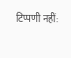टिप्पणी नहीं: